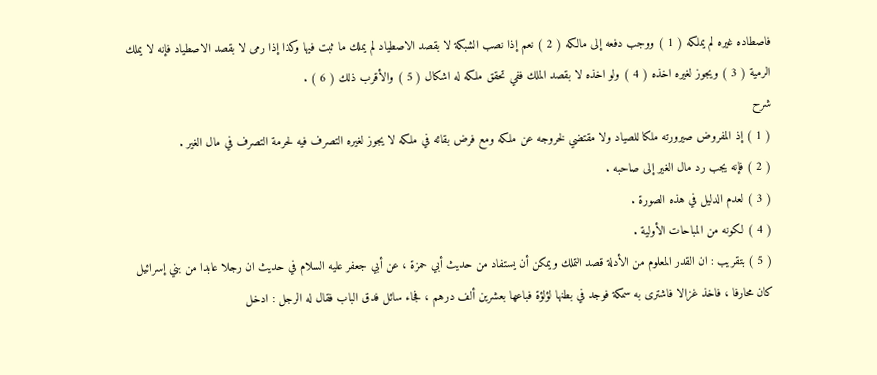فاصطاده غيره لم يملكه ( 1 ) ووجب دفعه إلى مالكه ( 2 ) نعم إذا نصب الشبكة لا بقصد الاصطياد لم يملك ما ثبت فيها وكذا إذا رمى لا بقصد الاصطياد فإنه لا يملك الرمية ( 3 ) ويجوز لغيره اخذه ( 4 ) ولو اخذه لا بقصد الملك ففي تحقق ملكه له اشكال ( 5 ) والأقرب ذلك ( 6 ) .
شرح
( 1 ) إذ المفروض صيرورته ملكا للصياد ولا مقتضي لخروجه عن ملكه ومع فرض بقائه في ملكه لا يجوز لغيره التصرف فيه لحرمة التصرف في مال الغير .
( 2 ) فإنه يجب رد مال الغير إلى صاحبه .
( 3 ) لعدم الدليل في هذه الصورة .
( 4 ) لكونه من المباحات الأولية .
( 5 ) بتقريب : ان القدر المعلوم من الأدلة قصد التملك ويمكن أن يستفاد من حديث أبي حمزة ، عن أبي جعفر عليه السلام في حديث ان رجلا عابدا من بني إسرائيل كان محارفا ، فاخذ غزالا فاشترى به سمكة فوجد في بطنها لؤلؤة فباعها بعشرين ألف درهم ، فجاء سائل فدق الباب فقال له الرجل : ادخل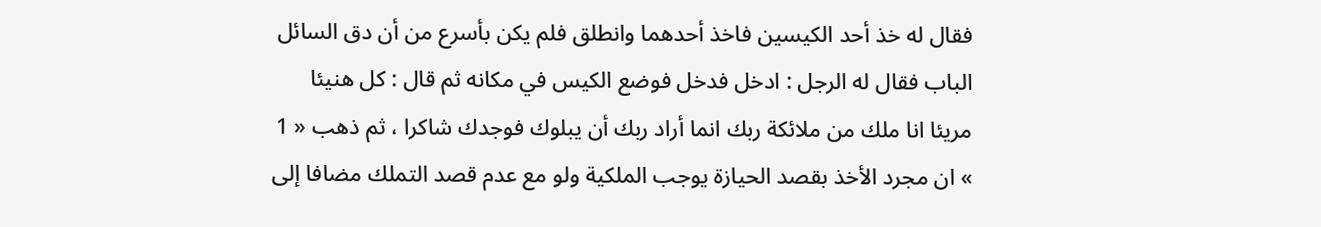فقال له خذ أحد الكيسين فاخذ أحدهما وانطلق فلم يكن بأسرع من أن دق السائل الباب فقال له الرجل : ادخل فدخل فوضع الكيس في مكانه ثم قال : كل هنيئا مريئا انا ملك من ملائكة ربك انما أراد ربك أن يبلوك فوجدك شاكرا ، ثم ذهب « 1 » ان مجرد الأخذ بقصد الحيازة يوجب الملكية ولو مع عدم قصد التملك مضافا إلى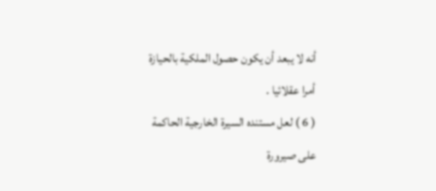أنه لا يبعد أن يكون حصول الملكية بالحيازة أمرا عقلائيا .
( 6 ) لعل مستنده السيرة الخارجية الحاكمة على صيرورة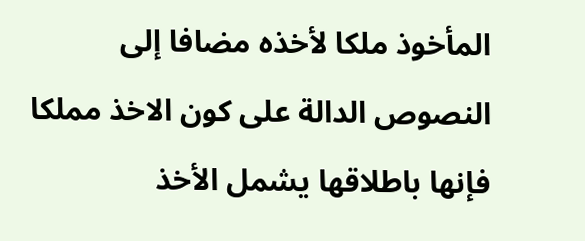المأخوذ ملكا لأخذه مضافا إلى النصوص الدالة على كون الاخذ مملكا فإنها باطلاقها يشمل الأخذ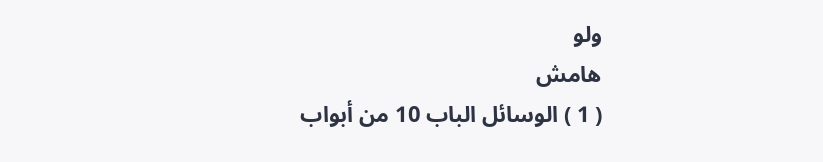ولو
هامش
( 1 ) الوسائل الباب 10 من أبواب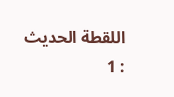اللقطة الحديث : 1